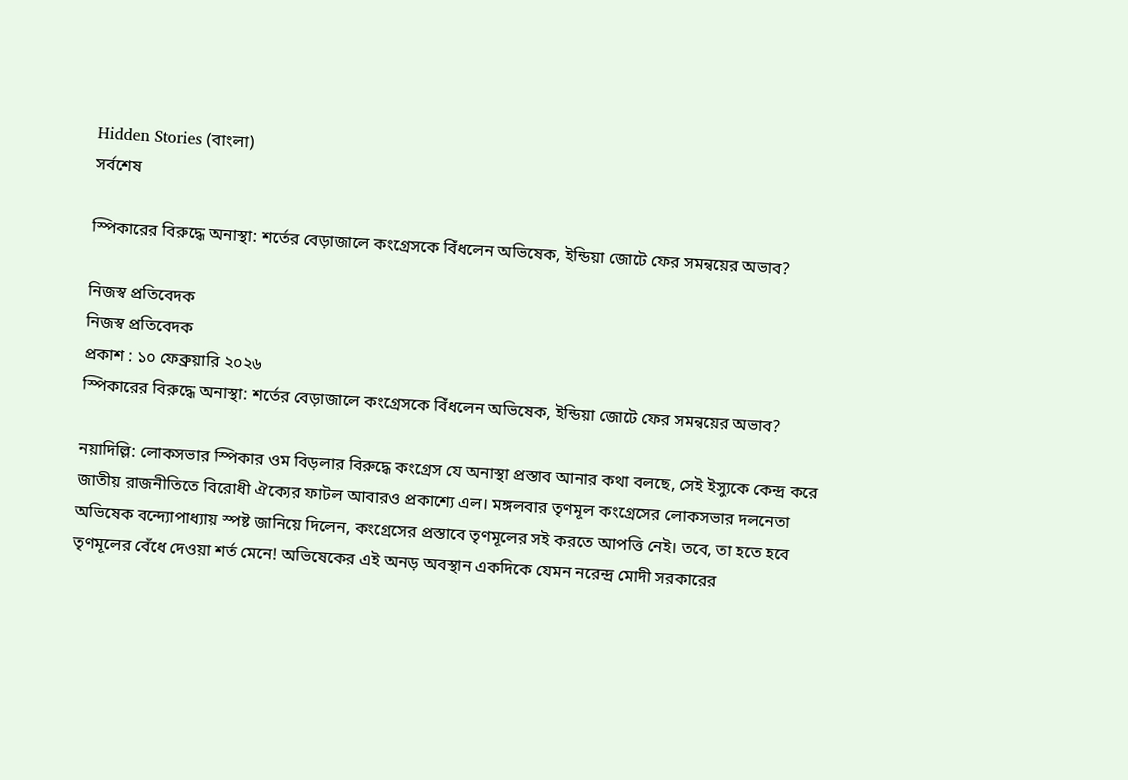Hidden Stories (বাংলা)
সর্বশেষ

স্পিকারের বিরুদ্ধে অনাস্থা: শর্তের বেড়াজালে কংগ্রেসকে বিঁধলেন অভিষেক, ইন্ডিয়া জোটে ফের সমন্বয়ের অভাব?

নিজস্ব প্রতিবেদক
নিজস্ব প্রতিবেদক
প্রকাশ : ১০ ফেব্রুয়ারি ২০২৬
স্পিকারের বিরুদ্ধে অনাস্থা: শর্তের বেড়াজালে কংগ্রেসকে বিঁধলেন অভিষেক, ইন্ডিয়া জোটে ফের সমন্বয়ের অভাব?

নয়াদিল্লি: লোকসভার স্পিকার ওম বিড়লার বিরুদ্ধে কংগ্রেস যে অনাস্থা প্রস্তাব আনার কথা বলছে, সেই ইস্যুকে কেন্দ্র করে জাতীয় রাজনীতিতে বিরোধী ঐক্যের ফাটল আবারও প্রকাশ্যে এল। মঙ্গলবার তৃণমূল কংগ্রেসের লোকসভার দলনেতা অভিষেক বন্দ্যোপাধ্যায় স্পষ্ট জানিয়ে দিলেন, কংগ্রেসের প্রস্তাবে তৃণমূলের সই করতে আপত্তি নেই। তবে, তা হতে হবে তৃণমূলের বেঁধে দেওয়া শর্ত মেনে! অভিষেকের এই অনড় অবস্থান একদিকে যেমন নরেন্দ্র মোদী সরকারের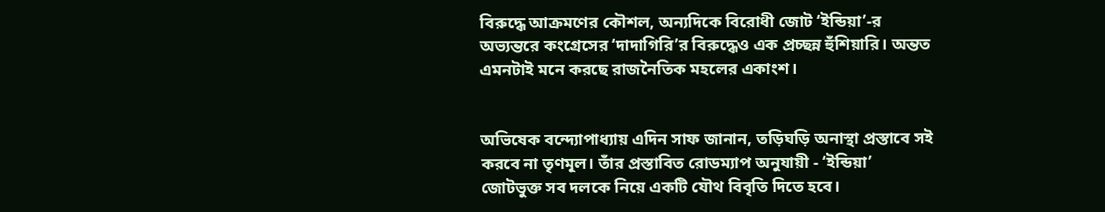বিরুদ্ধে আক্রমণের কৌশল, অন্যদিকে বিরোধী জোট ‘ইন্ডিয়া’-র অভ্যন্তরে কংগ্রেসের ‘দাদাগিরি’র বিরুদ্ধেও এক প্রচ্ছন্ন হুঁশিয়ারি। অন্তত এমনটাই মনে করছে রাজনৈতিক মহলের একাংশ।


অভিষেক বন্দ্যোপাধ্যায় এদিন সাফ জানান, তড়িঘড়ি অনাস্থা প্রস্তাবে সই করবে না তৃণমূল। তাঁর প্রস্তাবিত রোডম্যাপ অনুযায়ী - ‘ইন্ডিয়া’ জোটভুক্ত সব দলকে নিয়ে একটি যৌথ বিবৃতি দিতে হবে।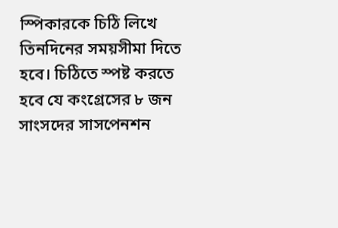স্পিকারকে চিঠি লিখে তিনদিনের সময়সীমা দিতে হবে। চিঠিতে স্পষ্ট করতে হবে যে কংগ্রেসের ৮ জন সাংসদের সাসপেনশন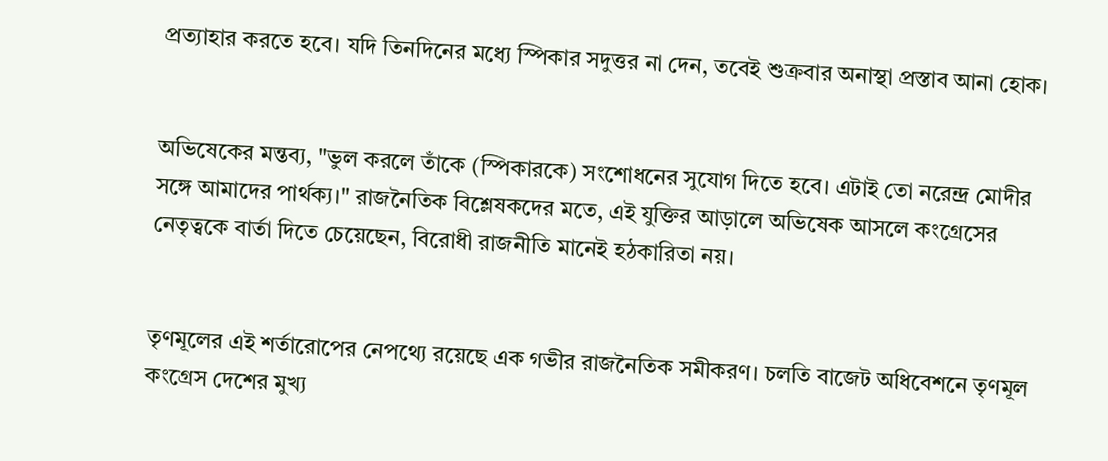প্রত্যাহার করতে হবে। যদি তিনদিনের মধ্যে স্পিকার সদুত্তর না দেন, তবেই শুক্রবার অনাস্থা প্রস্তাব আনা হোক।


অভিষেকের মন্তব্য, "ভুল করলে তাঁকে (স্পিকারকে) সংশোধনের সুযোগ দিতে হবে। এটাই তো নরেন্দ্র মোদীর সঙ্গে আমাদের পার্থক্য।" রাজনৈতিক বিশ্লেষকদের মতে, এই যুক্তির আড়ালে অভিষেক আসলে কংগ্রেসের নেতৃত্বকে বার্তা দিতে চেয়েছেন, বিরোধী রাজনীতি মানেই হঠকারিতা নয়।


তৃণমূলের এই শর্তারোপের নেপথ্যে রয়েছে এক গভীর রাজনৈতিক সমীকরণ। চলতি বাজেট অধিবেশনে তৃণমূল কংগ্রেস দেশের মুখ্য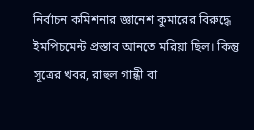নির্বাচন কমিশনার জ্ঞানেশ কুমারের বিরুদ্ধে ইমপিচমেন্ট প্রস্তাব আনতে মরিয়া ছিল। কিন্তু সূত্রের খবর, রাহুল গান্ধী বা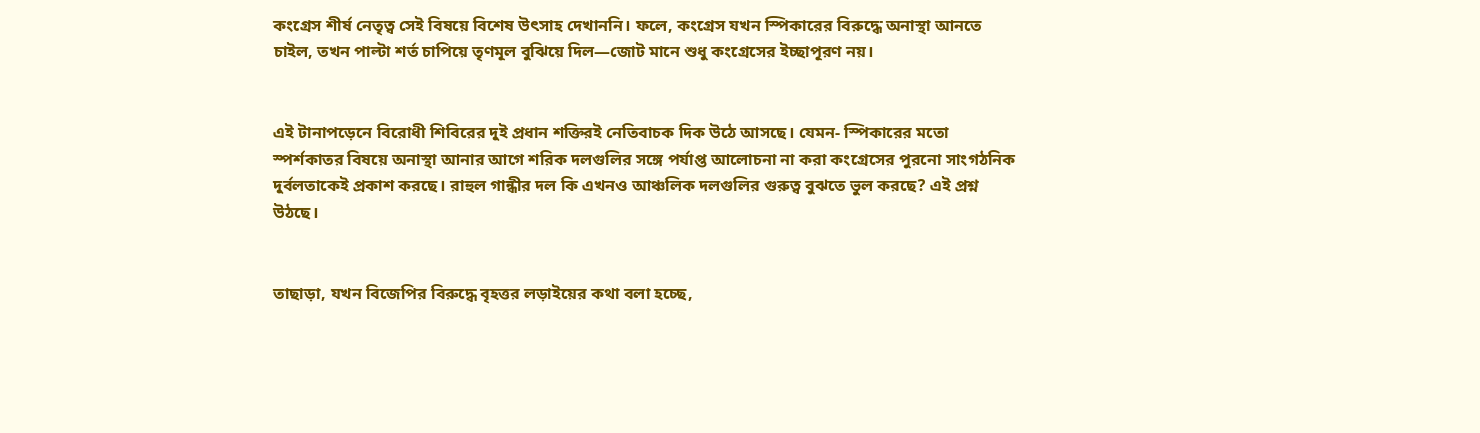কংগ্রেস শীর্ষ নেতৃত্ব সেই বিষয়ে বিশেষ উৎসাহ দেখাননি। ফলে, কংগ্রেস যখন স্পিকারের বিরুদ্ধে অনাস্থা আনতে চাইল, তখন পাল্টা শর্ত চাপিয়ে তৃণমূল বুঝিয়ে দিল—জোট মানে শুধু কংগ্রেসের ইচ্ছাপূরণ নয়।


এই টানাপড়েনে বিরোধী শিবিরের দুই প্রধান শক্তিরই নেতিবাচক দিক উঠে আসছে। যেমন- স্পিকারের মতো স্পর্শকাতর বিষয়ে অনাস্থা আনার আগে শরিক দলগুলির সঙ্গে পর্যাপ্ত আলোচনা না করা কংগ্রেসের পুরনো সাংগঠনিক দুর্বলতাকেই প্রকাশ করছে। রাহুল গান্ধীর দল কি এখনও আঞ্চলিক দলগুলির গুরুত্ব বুঝতে ভুল করছে? এই প্রশ্ন উঠছে।


তাছাড়া, যখন বিজেপির বিরুদ্ধে বৃহত্তর লড়াইয়ের কথা বলা হচ্ছে,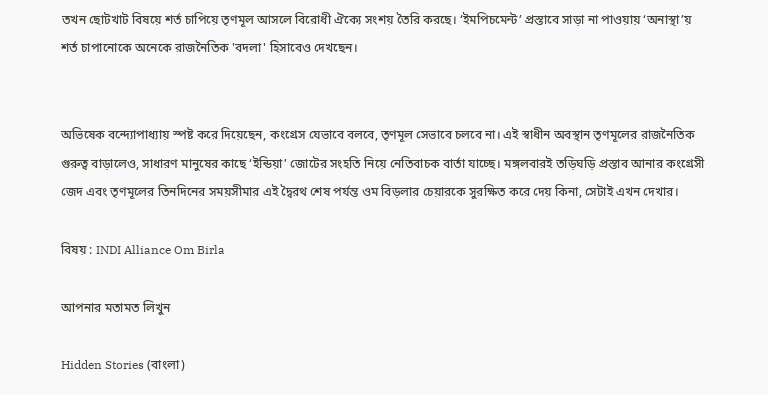তখন ছোটখাট বিষয়ে শর্ত চাপিয়ে তৃণমূল আসলে বিরোধী ঐক্যে সংশয় তৈরি করছে। ‘ইমপিচমেন্ট’ প্রস্তাবে সাড়া না পাওয়ায় ‘অনাস্থা’য় শর্ত চাপানোকে অনেকে রাজনৈতিক 'বদলা' হিসাবেও দেখছেন।


অভিষেক বন্দ্যোপাধ্যায় স্পষ্ট করে দিয়েছেন, কংগ্রেস যেভাবে বলবে, তৃণমূল সেভাবে চলবে না। এই স্বাধীন অবস্থান তৃণমূলের রাজনৈতিক গুরুত্ব বাড়ালেও, সাধারণ মানুষের কাছে ‘ইন্ডিয়া’ জোটের সংহতি নিয়ে নেতিবাচক বার্তা যাচ্ছে। মঙ্গলবারই তড়িঘড়ি প্রস্তাব আনার কংগ্রেসী জেদ এবং তৃণমূলের তিনদিনের সময়সীমার এই দ্বৈরথ শেষ পর্যন্ত ওম বিড়লার চেয়ারকে সুরক্ষিত করে দেয় কিনা, সেটাই এখন দেখার।

বিষয় : INDI Alliance Om Birla

আপনার মতামত লিখুন

Hidden Stories (বাংলা)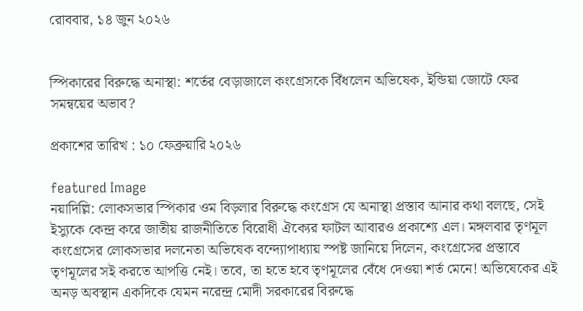রোববার, ১৪ জুন ২০২৬


স্পিকারের বিরুদ্ধে অনাস্থা: শর্তের বেড়াজালে কংগ্রেসকে বিঁধলেন অভিষেক, ইন্ডিয়া জোটে ফের সমন্বয়ের অভাব?

প্রকাশের তারিখ : ১০ ফেব্রুয়ারি ২০২৬

featured Image
নয়াদিল্লি: লোকসভার স্পিকার ওম বিড়লার বিরুদ্ধে কংগ্রেস যে অনাস্থা প্রস্তাব আনার কথা বলছে, সেই ইস্যুকে কেন্দ্র করে জাতীয় রাজনীতিতে বিরোধী ঐক্যের ফাটল আবারও প্রকাশ্যে এল। মঙ্গলবার তৃণমূল কংগ্রেসের লোকসভার দলনেতা অভিষেক বন্দ্যোপাধ্যায় স্পষ্ট জানিয়ে দিলেন, কংগ্রেসের প্রস্তাবে তৃণমূলের সই করতে আপত্তি নেই। তবে, তা হতে হবে তৃণমূলের বেঁধে দেওয়া শর্ত মেনে! অভিষেকের এই অনড় অবস্থান একদিকে যেমন নরেন্দ্র মোদী সরকারের বিরুদ্ধে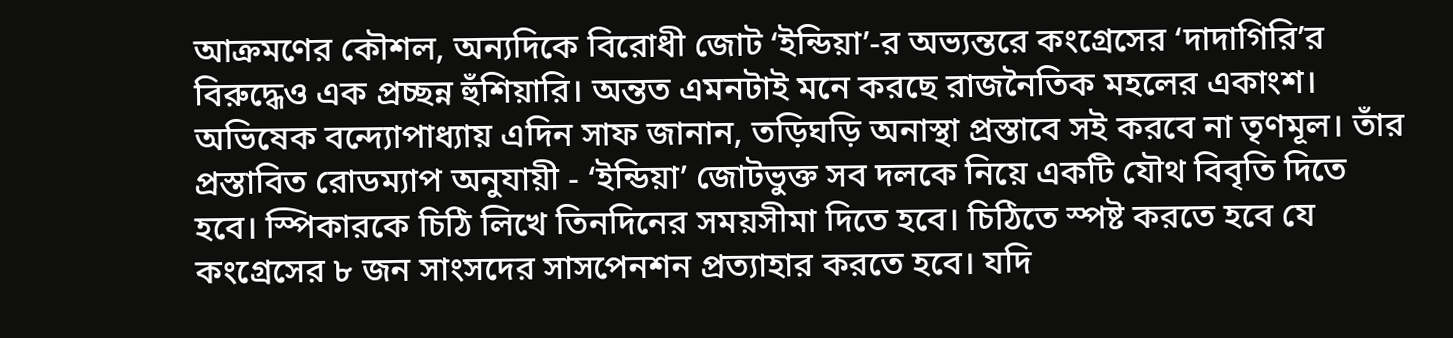আক্রমণের কৌশল, অন্যদিকে বিরোধী জোট ‘ইন্ডিয়া’-র অভ্যন্তরে কংগ্রেসের ‘দাদাগিরি’র বিরুদ্ধেও এক প্রচ্ছন্ন হুঁশিয়ারি। অন্তত এমনটাই মনে করছে রাজনৈতিক মহলের একাংশ। অভিষেক বন্দ্যোপাধ্যায় এদিন সাফ জানান, তড়িঘড়ি অনাস্থা প্রস্তাবে সই করবে না তৃণমূল। তাঁর প্রস্তাবিত রোডম্যাপ অনুযায়ী - ‘ইন্ডিয়া’ জোটভুক্ত সব দলকে নিয়ে একটি যৌথ বিবৃতি দিতে হবে। স্পিকারকে চিঠি লিখে তিনদিনের সময়সীমা দিতে হবে। চিঠিতে স্পষ্ট করতে হবে যে কংগ্রেসের ৮ জন সাংসদের সাসপেনশন প্রত্যাহার করতে হবে। যদি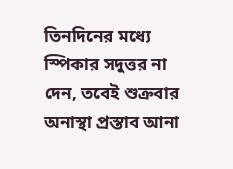তিনদিনের মধ্যে স্পিকার সদুত্তর না দেন, তবেই শুক্রবার অনাস্থা প্রস্তাব আনা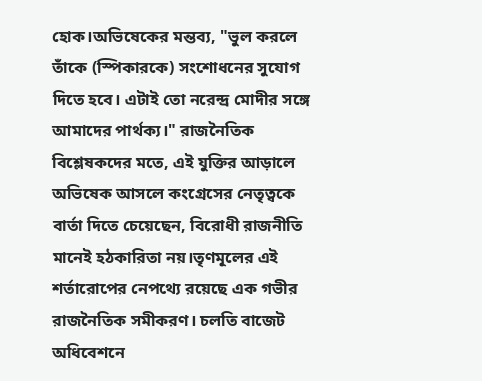হোক।অভিষেকের মন্তব্য, "ভুল করলে তাঁকে (স্পিকারকে) সংশোধনের সুযোগ দিতে হবে। এটাই তো নরেন্দ্র মোদীর সঙ্গে আমাদের পার্থক্য।" রাজনৈতিক বিশ্লেষকদের মতে, এই যুক্তির আড়ালে অভিষেক আসলে কংগ্রেসের নেতৃত্বকে বার্তা দিতে চেয়েছেন, বিরোধী রাজনীতি মানেই হঠকারিতা নয়।তৃণমূলের এই শর্তারোপের নেপথ্যে রয়েছে এক গভীর রাজনৈতিক সমীকরণ। চলতি বাজেট অধিবেশনে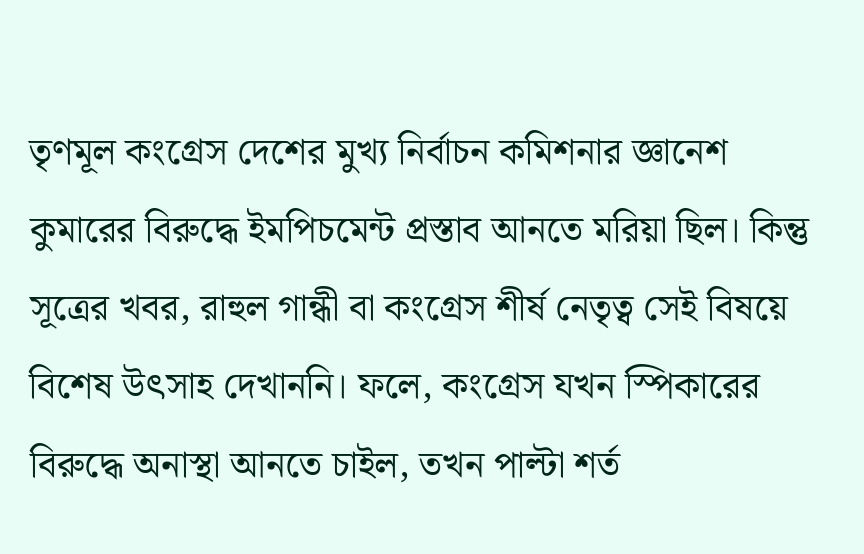তৃণমূল কংগ্রেস দেশের মুখ্য নির্বাচন কমিশনার জ্ঞানেশ কুমারের বিরুদ্ধে ইমপিচমেন্ট প্রস্তাব আনতে মরিয়া ছিল। কিন্তু সূত্রের খবর, রাহুল গান্ধী বা কংগ্রেস শীর্ষ নেতৃত্ব সেই বিষয়ে বিশেষ উৎসাহ দেখাননি। ফলে, কংগ্রেস যখন স্পিকারের বিরুদ্ধে অনাস্থা আনতে চাইল, তখন পাল্টা শর্ত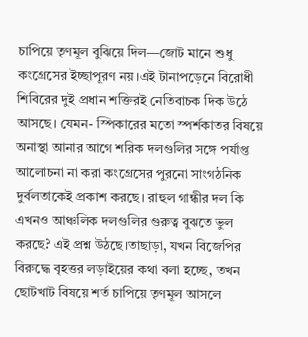চাপিয়ে তৃণমূল বুঝিয়ে দিল—জোট মানে শুধু কংগ্রেসের ইচ্ছাপূরণ নয়।এই টানাপড়েনে বিরোধী শিবিরের দুই প্রধান শক্তিরই নেতিবাচক দিক উঠে আসছে। যেমন- স্পিকারের মতো স্পর্শকাতর বিষয়ে অনাস্থা আনার আগে শরিক দলগুলির সঙ্গে পর্যাপ্ত আলোচনা না করা কংগ্রেসের পুরনো সাংগঠনিক দুর্বলতাকেই প্রকাশ করছে। রাহুল গান্ধীর দল কি এখনও আঞ্চলিক দলগুলির গুরুত্ব বুঝতে ভুল করছে? এই প্রশ্ন উঠছে।তাছাড়া, যখন বিজেপির বিরুদ্ধে বৃহত্তর লড়াইয়ের কথা বলা হচ্ছে, তখন ছোটখাট বিষয়ে শর্ত চাপিয়ে তৃণমূল আসলে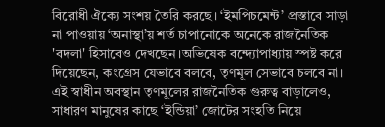বিরোধী ঐক্যে সংশয় তৈরি করছে। ‘ইমপিচমেন্ট’ প্রস্তাবে সাড়া না পাওয়ায় ‘অনাস্থা’য় শর্ত চাপানোকে অনেকে রাজনৈতিক 'বদলা' হিসাবেও দেখছেন।অভিষেক বন্দ্যোপাধ্যায় স্পষ্ট করে দিয়েছেন, কংগ্রেস যেভাবে বলবে, তৃণমূল সেভাবে চলবে না। এই স্বাধীন অবস্থান তৃণমূলের রাজনৈতিক গুরুত্ব বাড়ালেও, সাধারণ মানুষের কাছে ‘ইন্ডিয়া’ জোটের সংহতি নিয়ে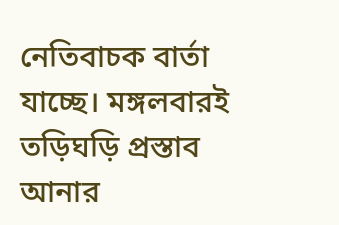নেতিবাচক বার্তা যাচ্ছে। মঙ্গলবারই তড়িঘড়ি প্রস্তাব আনার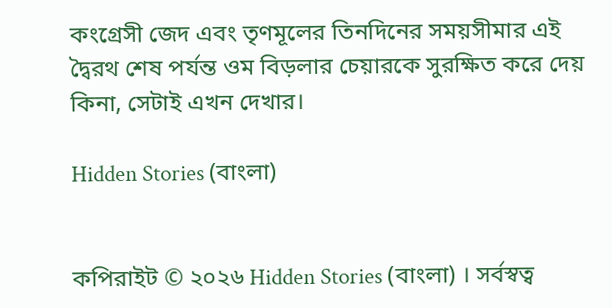কংগ্রেসী জেদ এবং তৃণমূলের তিনদিনের সময়সীমার এই দ্বৈরথ শেষ পর্যন্ত ওম বিড়লার চেয়ারকে সুরক্ষিত করে দেয় কিনা, সেটাই এখন দেখার।

Hidden Stories (বাংলা)


কপিরাইট © ২০২৬ Hidden Stories (বাংলা) । সর্বস্বত্ব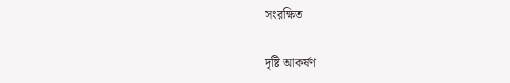সংরক্ষিত

দৃষ্টি আকর্ষণ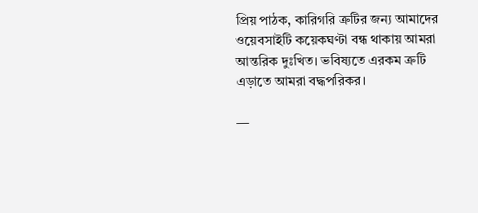প্রিয় পাঠক, কারিগরি ত্রুটির জন্য আমাদের ওয়েবসাইটি কয়েকঘণ্টা বন্ধ থাকায় আমরা আন্তরিক দুঃখিত। ভবিষ্যতে এরকম ত্রুটি এড়াতে আমরা বদ্ধপরিকর।

—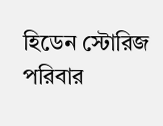হিডেন স্টোরিজ পরিবার